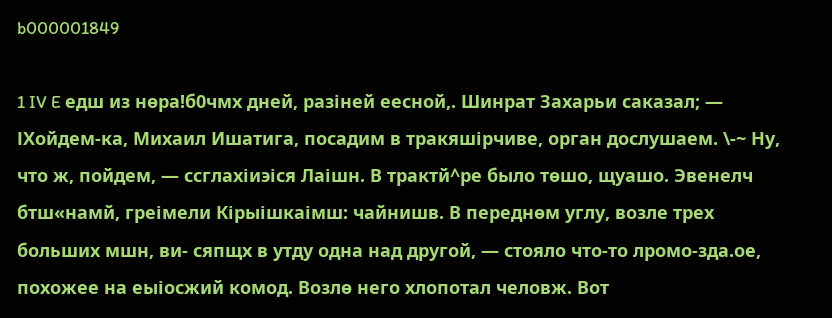b000001849

1 IV E едш из нѳра!б0чмх дней, разіней еесной,. Шинрат Захарьи саказал; — ІХойдем-ка, Михаил Ишатига, посадим в тракяшірчиве, орган дослушаем. \-~ Ну, что ж, пойдем, — ссглахіиэіся Лаішн. В трактй^ре было тѳшо, щуашо. Эвенелч бтш«намй, греімели Кірыішкаімш: чайнишв. В переднѳм углу, возле трех больших мшн, ви- сяпщх в утду одна над другой, — стояло что-то лромо-зда.ое, похожее на еыіосжий комод. Возлѳ него хлопотал человж. Вот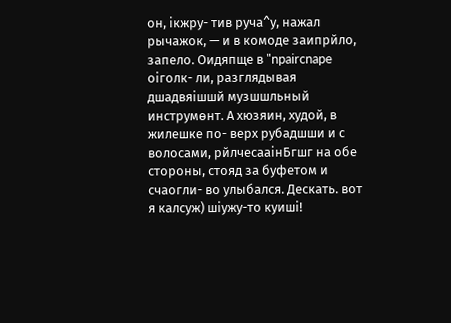он, ікжру- тив руча^у, нажал рычажок, — и в комоде заипрйло, запело. Оидяпще в "npaircnape оіголк- ли, разглядывая дшадвяішшй музшшльный инструмѳнт. А хюзяин, худой, в жилешке по- верх рубадшши и с волосами, рйлчесааінБгшг на обе стороны, стояд за буфетом и счаогли- во улыбался. Дескать. вот я калсуж) шіужу-то куиші!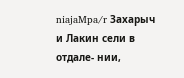niajaMpa/r Захарыч и Лакин сели в отдале- нии,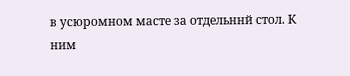в усюромном масте за отдельннй стол. К ним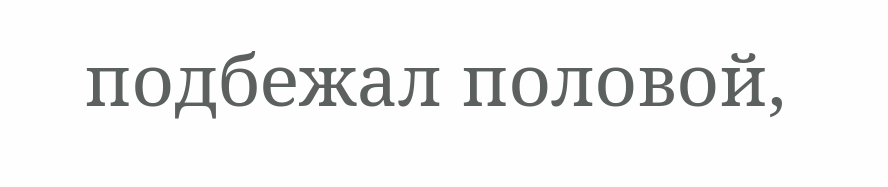подбежал половой,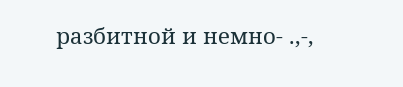разбитной и немно- .,-,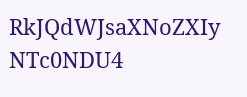RkJQdWJsaXNoZXIy NTc0NDU4